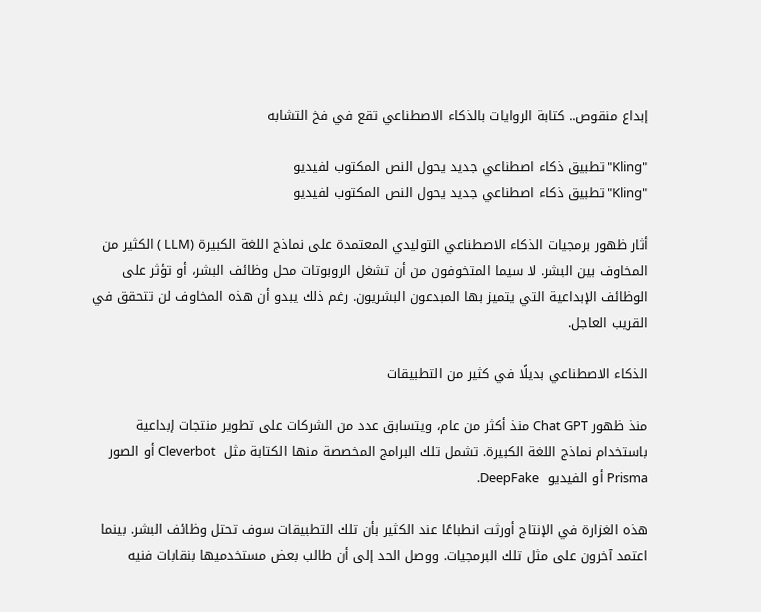إبداع منقوص.. كتابة الروايات بالذكاء الاصطناعي تقع في فخ التشابه

"Kling" تطبيق ذكاء اصطناعي جديد يحول النص المكتوب لفيديو
"Kling" تطبيق ذكاء اصطناعي جديد يحول النص المكتوب لفيديو

أثار ظهور برمجيات الذكاء الاصطناعي التوليدي المعتمدة على نماذج اللغة الكبيرة (LLM ) الكثير من المخاوف بين البشر. لا سيما المتخوفون من أن تشغل الروبوتات محل وظائف البشر، أو تؤثر على الوظائف الإبداعية التي يتميز بها المبدعون البشريون. رغم ذلك يبدو أن هذه المخاوف لن تتحقق في القريب العاجل.

الذكاء الاصطناعي بديلًا في كثير من التطبيقات

منذ ظهور Chat GPT منذ أكثر من عام، ويتسابق عدد من الشركات على تطوير منتجات إبداعية باستخدام نماذج اللغة الكبيرة. تشمل تلك البرامج المخصصة منها الكتابة مثل  Cleverbot أو الصور Prisma أو الفيديو  DeepFake.

هذه الغزارة في الإنتاج أورثت انطباعًا عند الكثير بأن تلك التطبيقات سوف تحتل وظائف البشر. بينما اعتمد آخرون على مثل تلك البرمجيات. ووصل الحد إلى أن طالب بعض مستخدميها بنقابات فنيه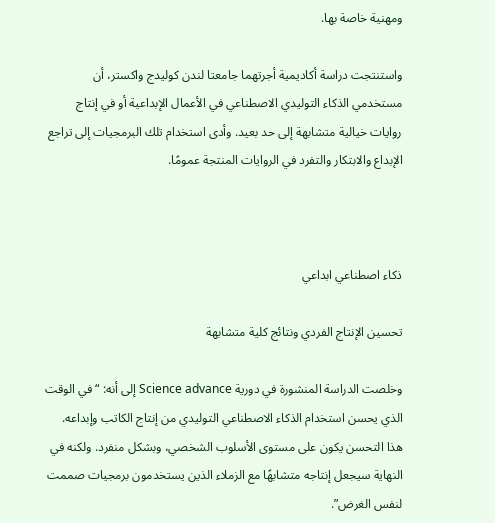ومهنية خاصة بها.

واستنتجت دراسة أكاديمية أجرتهما جامعتا لندن كوليدج واكستر، أن مستخدمي الذكاء التوليدي الاصطناعي في الأعمال الإبداعية أو في إنتاج روايات خيالية متشابهة إلى حد بعيد. وأدى استخدام تلك البرمجيات إلى تراجع الإبداع والابتكار والتفرد في الروايات المنتجة عمومًا.



ذكاء اصطناعي ابداعي

تحسين الإنتاج الفردي ونتائج كلية متشابهة

وخلصت الدراسة المنشورة في دورية Science advance إلى أنه: “في الوقت الذي يحسن استخدام الذكاء الاصطناعي التوليدي من إنتاج الكاتب وإبداعه. هذا التحسن يكون على مستوى الأسلوب الشخصي، وبشكل منفرد. ولكنه في النهاية سيجعل إنتاجه متشابهًا مع الزملاء الذين يستخدمون برمجيات صممت لنفس الغرض”.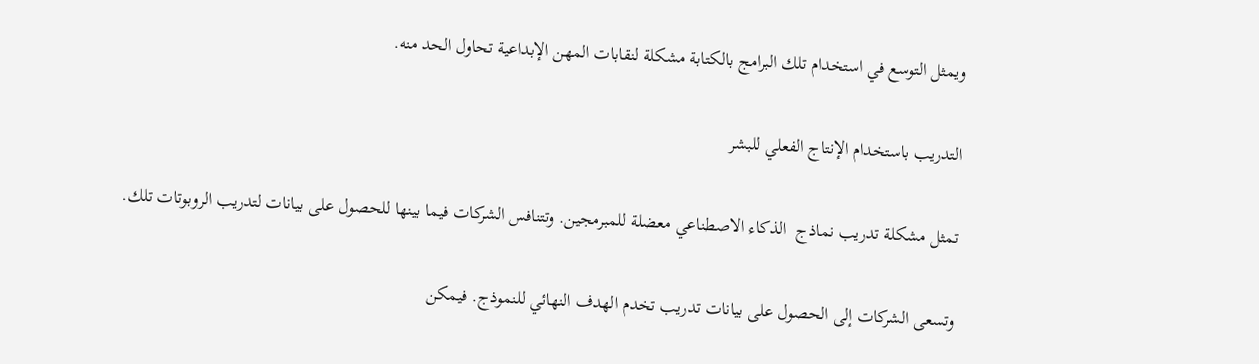ويمثل التوسع في استخدام تلك البرامج بالكتابة مشكلة لنقابات المهن الإبداعية تحاول الحد منه.

التدريب باستخدام الإنتاج الفعلي للبشر

تمثل مشكلة تدريب نماذج  الذكاء الاصطناعي معضلة للمبرمجين. وتتنافس الشركات فيما بينها للحصول على بيانات لتدريب الروبوتات تلك.

وتسعى الشركات إلى الحصول على بيانات تدريب تخدم الهدف النهائي للنموذج. فيمكن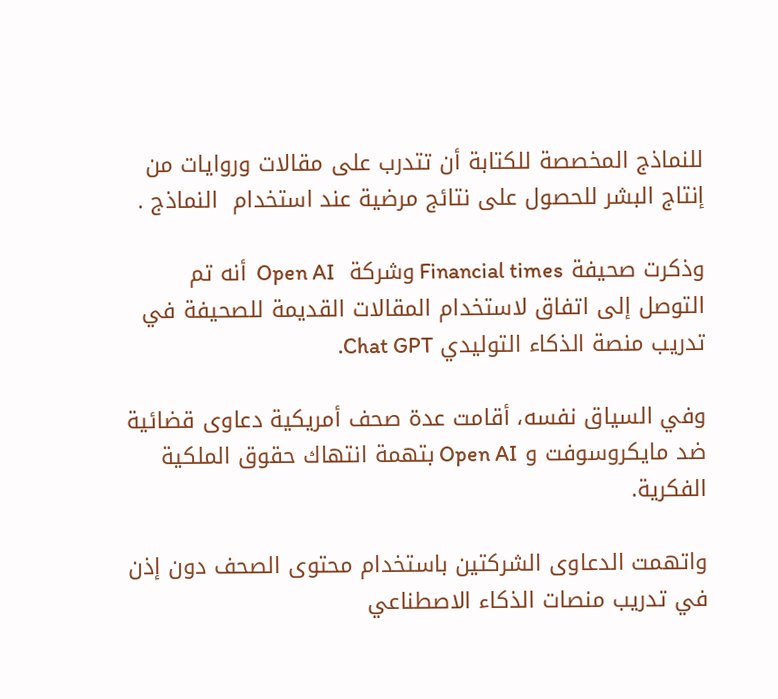للنماذج المخصصة للكتابة أن تتدرب على مقالات وروايات من إنتاج البشر للحصول على نتائج مرضية عند استخدام  النماذج .

وذكرت صحيفة Financial times وشركة  Open AI  أنه تم التوصل إلى اتفاق لاستخدام المقالات القديمة للصحيفة في تدريب منصة الذكاء التوليدي Chat GPT.

وفي السياق نفسه، أقامت عدة صحف أمريكية دعاوى قضائية ضد مايكروسوفت و Open AI بتهمة انتهاك حقوق الملكية الفكرية.

واتهمت الدعاوى الشركتين باستخدام محتوى الصحف دون إذن في تدريب منصات الذكاء الاصطناعي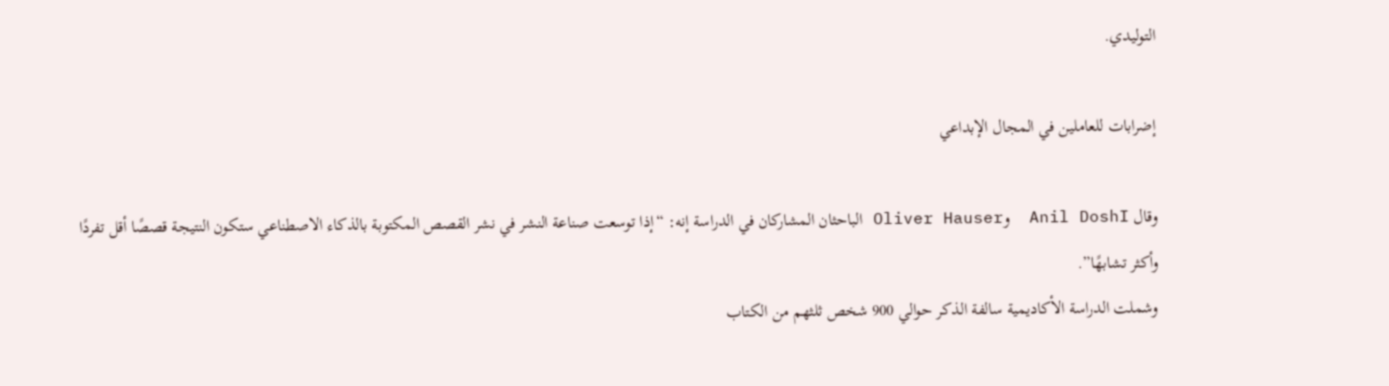التوليدي.

إضرابات للعاملين في المجال الإبداعي

وقال Anil DoshI  وOliver Hauser الباحثان المشاركان في الدراسة إنه: “إذا توسعت صناعة النشر في نشر القصص المكتوبة بالذكاء الاصطناعي ستكون النتيجة قصصًا أقل تفردًا وأكثر تشابهًا”.
وشملت الدراسة الأكاديمية سالفة الذكر حوالي 900 شخص ثلثهم من الكتاب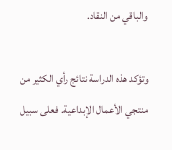والباقي من النقاد.

وتؤكد هذه الدراسة نتائج رأي الكثير من منتجي الأعمال الإبداعية. فعلى سبيل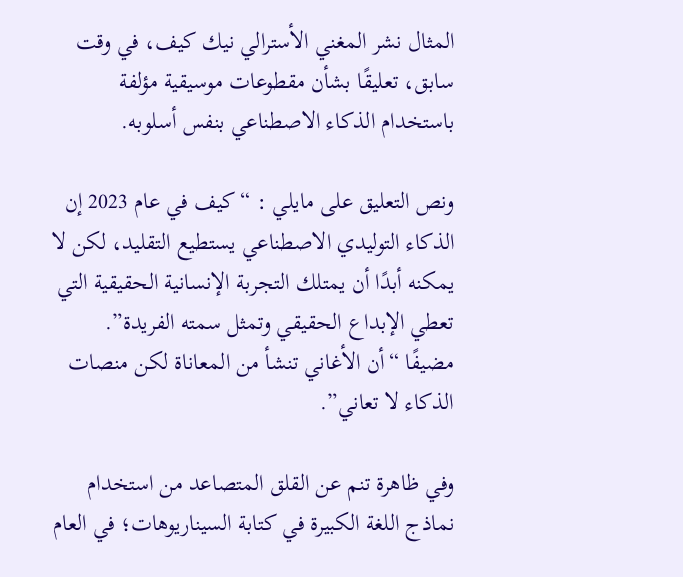المثال نشر المغني الأسترالي نيك كيف، في وقت سابق، تعليقًا بشأن مقطوعات موسيقية مؤلفة باستخدام الذكاء الاصطناعي بنفس أسلوبه.

ونص التعليق على مايلي : “كيف في عام 2023 إن الذكاء التوليدي الاصطناعي يستطيع التقليد، لكن لا يمكنه أبدًا أن يمتلك التجربة الإنسانية الحقيقية التي تعطي الإبداع الحقيقي وتمثل سمته الفريدة”. مضيفًا “أن الأغاني تنشأ من المعاناة لكن منصات الذكاء لا تعاني”.

وفي ظاهرة تنم عن القلق المتصاعد من استخدام نماذج اللغة الكبيرة في كتابة السيناريوهات؛ في العام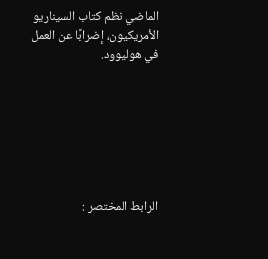الماضي نظم كتاب السيناريو الأمريكيون، إضرابًا عن العمل في هوليوود.







الرابط المختصر :